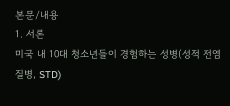본문/내용
1. 서론
미국 내 10대 청소년들이 경험하는 성병(성적 전염 질병, STD)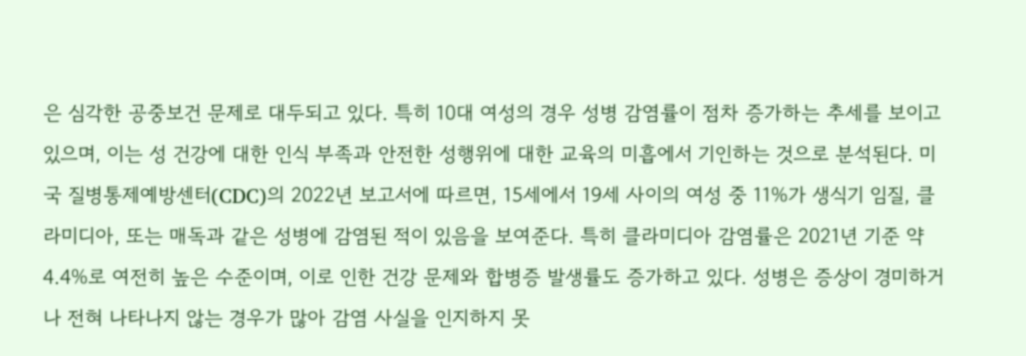은 심각한 공중보건 문제로 대두되고 있다. 특히 10대 여성의 경우 성병 감염률이 점차 증가하는 추세를 보이고 있으며, 이는 성 건강에 대한 인식 부족과 안전한 성행위에 대한 교육의 미흡에서 기인하는 것으로 분석된다. 미국 질병통제예방센터(CDC)의 2022년 보고서에 따르면, 15세에서 19세 사이의 여성 중 11%가 생식기 임질, 클라미디아, 또는 매독과 같은 성병에 감염된 적이 있음을 보여준다. 특히 클라미디아 감염률은 2021년 기준 약 4.4%로 여전히 높은 수준이며, 이로 인한 건강 문제와 합병증 발생률도 증가하고 있다. 성병은 증상이 경미하거나 전혀 나타나지 않는 경우가 많아 감염 사실을 인지하지 못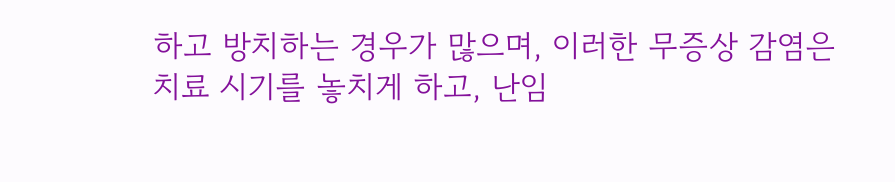하고 방치하는 경우가 많으며, 이러한 무증상 감염은 치료 시기를 놓치게 하고, 난임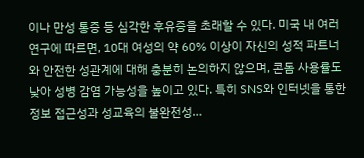이나 만성 통증 등 심각한 후유증을 초래할 수 있다. 미국 내 여러 연구에 따르면, 10대 여성의 약 60% 이상이 자신의 성적 파트너와 안전한 성관계에 대해 충분히 논의하지 않으며, 콘돔 사용률도 낮아 성병 감염 가능성을 높이고 있다. 특히 SNS와 인터넷을 통한 정보 접근성과 성교육의 불완전성…